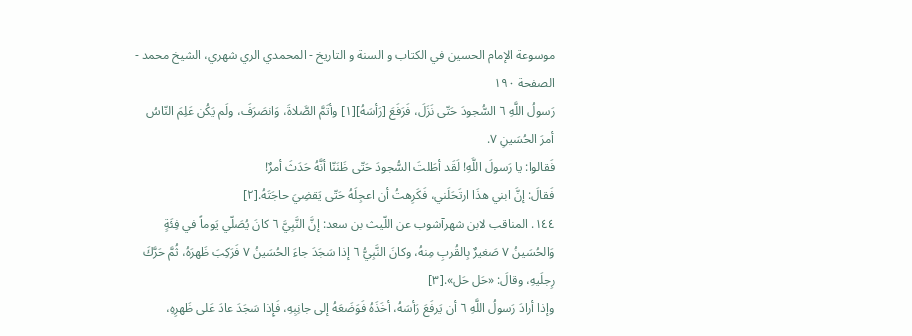موسوعة الإمام الحسين في الكتاب و السنة و التاريخ - المحمدي الري شهري، الشيخ محمد - الصفحة ١٩٠
رَسولُ اللَّهِ ٦ السُّجودَ حَتّى نَزَلَ، فَرَفَعَ [رَأسَهُ][١] وأتَمَّ الصَّلاةَ، وَانصَرَفَ، ولَم يَكُن عَلِمَ النّاسُ أمرَ الحُسَينِ ٧.
فَقالوا: يا رَسولَ اللَّهِ! لَقَد أطَلتَ السُّجودَ حَتّى ظَنَنّا أنَّهُ حَدَثَ أمرٌ!
فَقالَ: إنَّ ابني هذَا ارتَحَلَني، فَكَرِهتُ أن اعجِلَهُ حَتّى يَقضِيَ حاجَتَهُ.[٢]
١٤٤. المناقب لابن شهرآشوب عن اللّيث بن سعد: إنَّ النَّبِيَّ ٦ كانَ يُصَلّي يَوماً في فِئَةٍ وَالحُسَينُ ٧ صَغيرٌ بِالقُربِ مِنهُ، وكانَ النَّبِيُّ ٦ إذا سَجَدَ جاءَ الحُسَينُ ٧ فَرَكِبَ ظَهرَهُ، ثُمَّ حَرَّكَ رِجلَيهِ، وقالَ: «حَل حَل».[٣]
وإذا أرادَ رَسولُ اللَّهِ ٦ أن يَرفَعَ رَأسَهُ، أخَذَهُ فَوَضَعَهُ إلى جانِبِهِ، فَإِذا سَجَدَ عادَ عَلى ظَهرِهِ،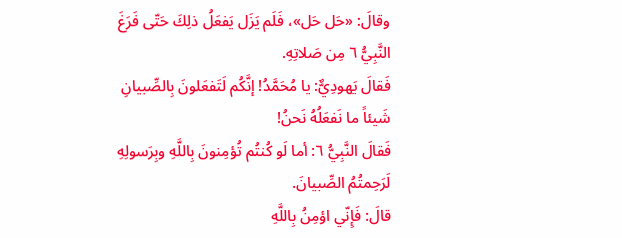وقالَ: «حَل حَل»، فَلَم يَزَل يَفعَلُ ذلِكَ حَتّى فَرَغَ النَّبِيُّ ٦ مِن صَلاتِهِ.
فَقالَ يَهودِيٌّ: يا مُحَمَّدُ! إنَّكُم لَتَفعَلونَ بِالصِّبيانِ شَيئاً ما نَفعَلُهُ نَحنُ!
فَقالَ النَّبِيُّ ٦: أما لَو كُنتُم تُؤمِنونَ بِاللَّهِ وبِرَسولِهِ لَرَحِمتُمُ الصِّبيانَ.
قالَ: فَإِنّي اؤمِنُ بِاللَّهِ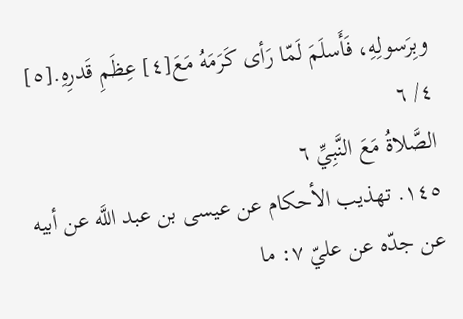وبِرَسولِهِ، فَأَسلَمَ لَمّا رَأى كَرَمَهُ مَعَ[٤] عِظَمِ قَدرِهِ.[٥]
٤/ ٦
الصَّلاةُ مَعَ النَّبِيِّ ٦
١٤٥. تهذيب الأحكام عن عيسى بن عبد اللَّه عن أبيه عن جدّه عن عليّ ٧: ما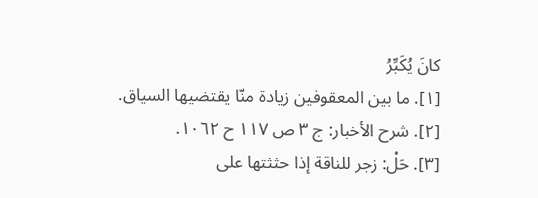كانَ يُكَبِّرُ
[١]. ما بين المعقوفين زيادة منّا يقتضيها السياق.
[٢]. شرح الأخبار: ج ٣ ص ١١٧ ح ١٠٦٢.
[٣]. حَلْ: زجر للناقة إذا حثثتها على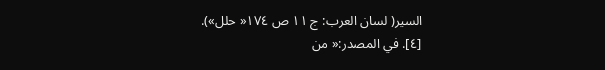السير( لسان العرب: ج ١١ ص ١٧٤« حلل»).
[٤]. في المصدر:« من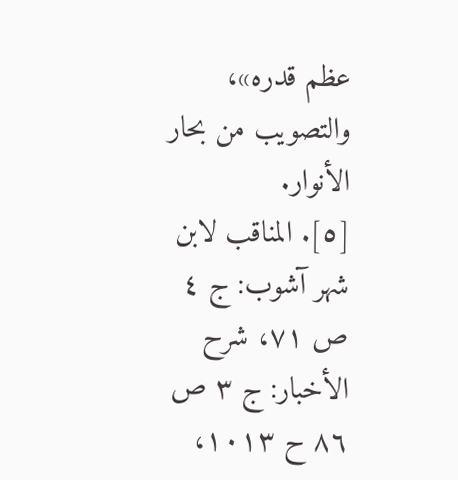عظم قدره»، والتصويب من بحار الأنوار.
[٥]. المناقب لابن شهر آشوب: ج ٤ ص ٧١، شرح الأخبار: ج ٣ ص ٨٦ ح ١٠١٣،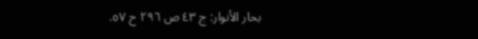بحار الأنوار: ج ٤٣ ص ٢٩٦ ح ٥٧.